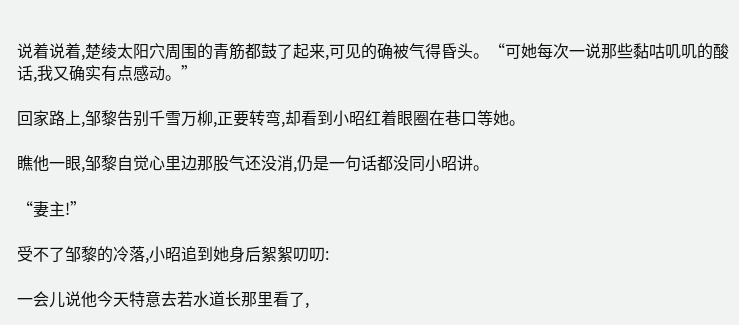说着说着,楚绫太阳穴周围的青筋都鼓了起来,可见的确被气得昏头。“可她每次一说那些黏咕叽叽的酸话,我又确实有点感动。”

回家路上,邹黎告别千雪万柳,正要转弯,却看到小昭红着眼圈在巷口等她。

瞧他一眼,邹黎自觉心里边那股气还没消,仍是一句话都没同小昭讲。

“妻主!”

受不了邹黎的冷落,小昭追到她身后絮絮叨叨:

一会儿说他今天特意去若水道长那里看了,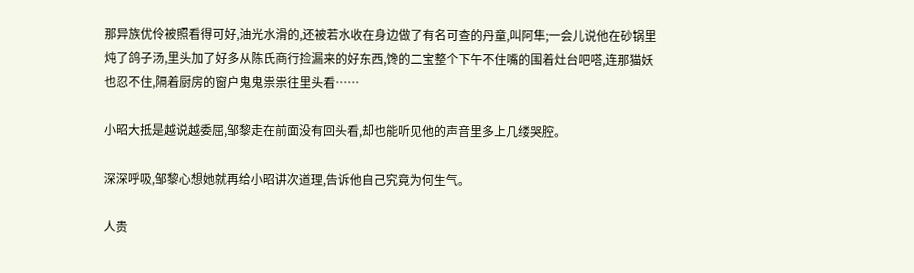那异族优伶被照看得可好,油光水滑的,还被若水收在身边做了有名可查的丹童,叫阿隼;一会儿说他在砂锅里炖了鸽子汤,里头加了好多从陈氏商行捡漏来的好东西,馋的二宝整个下午不住嘴的围着灶台吧嗒,连那猫妖也忍不住,隔着厨房的窗户鬼鬼祟祟往里头看……

小昭大抵是越说越委屈,邹黎走在前面没有回头看,却也能听见他的声音里多上几缕哭腔。

深深呼吸,邹黎心想她就再给小昭讲次道理,告诉他自己究竟为何生气。

人贵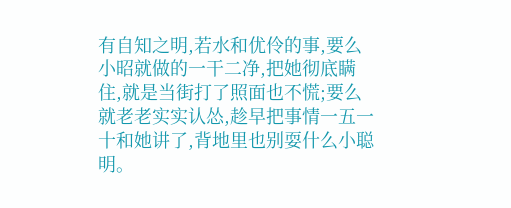有自知之明,若水和优伶的事,要么小昭就做的一干二净,把她彻底瞒住,就是当街打了照面也不慌;要么就老老实实认怂,趁早把事情一五一十和她讲了,背地里也别耍什么小聪明。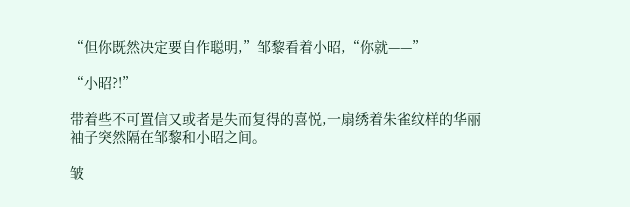“但你既然决定要自作聪明,”邹黎看着小昭,“你就——”

“小昭?!”

带着些不可置信又或者是失而复得的喜悦,一扇绣着朱雀纹样的华丽袖子突然隔在邹黎和小昭之间。

皱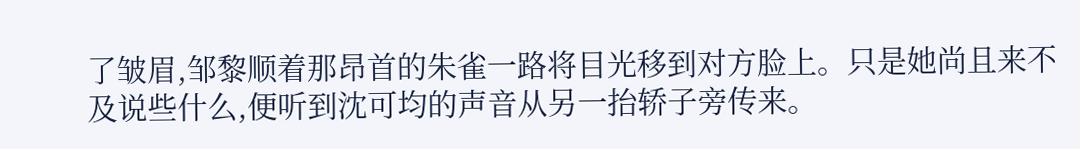了皱眉,邹黎顺着那昂首的朱雀一路将目光移到对方脸上。只是她尚且来不及说些什么,便听到沈可均的声音从另一抬轿子旁传来。